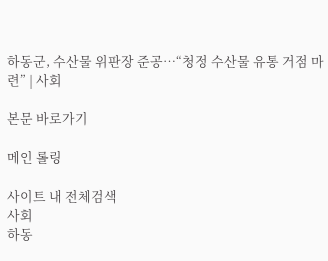하동군, 수산물 위판장 준공…“청정 수산물 유통 거점 마련” | 사회

본문 바로가기

메인 롤링

사이트 내 전체검색
사회
하동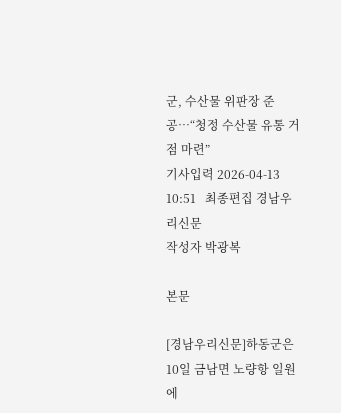군, 수산물 위판장 준공…“청정 수산물 유통 거점 마련”
기사입력 2026-04-13 10:51   최종편집 경남우리신문
작성자 박광복

본문

[경남우리신문]하동군은 10일 금남면 노량항 일원에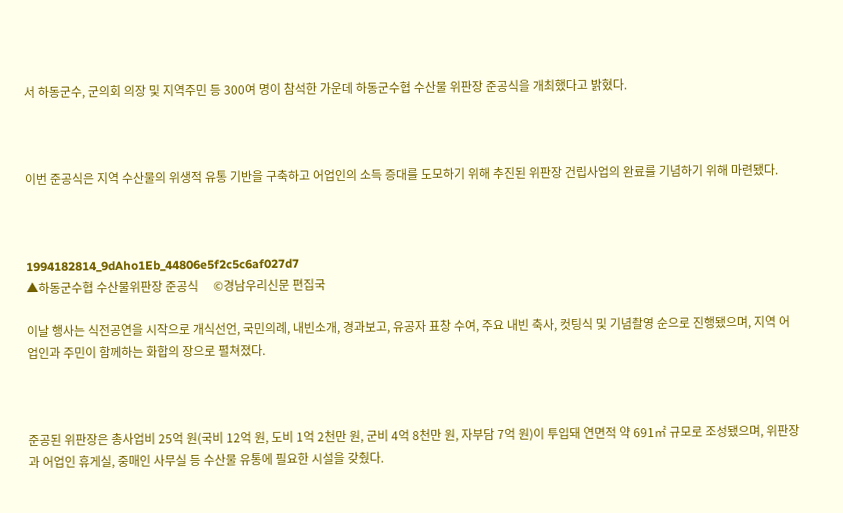서 하동군수, 군의회 의장 및 지역주민 등 300여 명이 참석한 가운데 하동군수협 수산물 위판장 준공식을 개최했다고 밝혔다.



이번 준공식은 지역 수산물의 위생적 유통 기반을 구축하고 어업인의 소득 증대를 도모하기 위해 추진된 위판장 건립사업의 완료를 기념하기 위해 마련됐다.



1994182814_9dAho1Eb_44806e5f2c5c6af027d7
▲하동군수협 수산물위판장 준공식     ©경남우리신문 편집국

이날 행사는 식전공연을 시작으로 개식선언, 국민의례, 내빈소개, 경과보고, 유공자 표창 수여, 주요 내빈 축사, 컷팅식 및 기념촬영 순으로 진행됐으며, 지역 어업인과 주민이 함께하는 화합의 장으로 펼쳐졌다.



준공된 위판장은 총사업비 25억 원(국비 12억 원, 도비 1억 2천만 원, 군비 4억 8천만 원, 자부담 7억 원)이 투입돼 연면적 약 691㎡ 규모로 조성됐으며, 위판장과 어업인 휴게실, 중매인 사무실 등 수산물 유통에 필요한 시설을 갖췄다.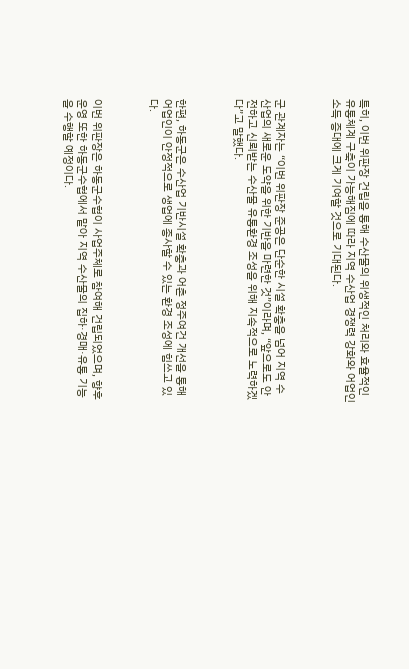특히, 이번 위판장 건립을 통해 수산물의 위생적인 처리와 효율적인 유통체계 구축이 가능해짐에 따라 지역 수산업 경쟁력 강화와 어업인 소득 증대에 크게 기여할 것으로 기대된다.



군 관계자는 “이번 위판장 준공은 단순한 시설 확충을 넘어 지역 수산업의 새로운 도약을 위한 기반을 마련한 것”이라며, “앞으로도 안전하고 신뢰받는 수산물 유통환경 조성을 위해 지속적으로 노력하겠다”고 말했다.



한편, 하동군은 수산업 기반시설 확충과 어촌 정주여건 개선을 통해 어업인이 안정적으로 생업에 종사할 수 있는 환경 조성에 힘쓰고 있다.



이번 위판장은 하동군수협이 사업주체로 참여해 건립되었으며, 향후 운영 또한 하동군수협에서 맡아 지역 수산물의 집하·경매·유통 기능을 수행할 예정이다.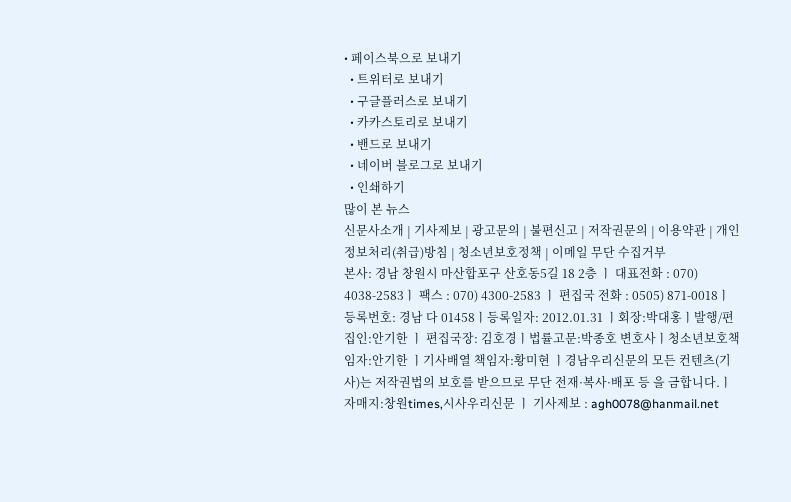• 페이스북으로 보내기
  • 트위터로 보내기
  • 구글플러스로 보내기
  • 카카스토리로 보내기
  • 밴드로 보내기
  • 네이버 블로그로 보내기
  • 인쇄하기
많이 본 뉴스
신문사소개 | 기사제보 | 광고문의 | 불편신고 | 저작권문의 | 이용약관 | 개인정보처리(취급)방침 | 청소년보호정책 | 이메일 무단 수집거부
본사: 경남 창원시 마산합포구 산호동5길 18 2층 ㅣ 대표전화 : 070) 4038-2583ㅣ 팩스 : 070) 4300-2583 ㅣ 편집국 전화 : 0505) 871-0018ㅣ등록번호: 경남 다 01458ㅣ등록일자: 2012.01.31 ㅣ회장:박대홍ㅣ발행/편집인:안기한 ㅣ 편집국장: 김호경ㅣ법률고문:박종호 변호사ㅣ청소년보호책임자:안기한 ㅣ기사배열 책임자:황미현 ㅣ경남우리신문의 모든 컨텐츠(기사)는 저작권법의 보호를 받으므로 무단 전재·복사·배포 등 을 금합니다.ㅣ 자매지:창원times,시사우리신문 ㅣ 기사제보 : agh0078@hanmail.net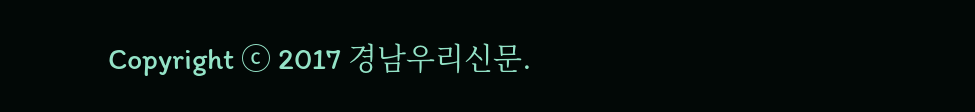Copyright ⓒ 2017 경남우리신문.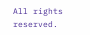All rights reserved.